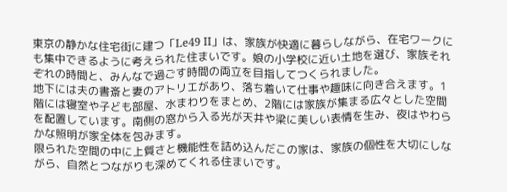東京の静かな住宅街に建つ「Le49 II」は、家族が快適に暮らしながら、在宅ワークにも集中できるように考えられた住まいです。娘の小学校に近い土地を選び、家族それぞれの時間と、みんなで過ごす時間の両立を目指してつくられました。
地下には夫の書斎と妻のアトリエがあり、落ち着いて仕事や趣味に向き合えます。1階には寝室や子ども部屋、水まわりをまとめ、2階には家族が集まる広々とした空間を配置しています。南側の窓から入る光が天井や梁に美しい表情を生み、夜はやわらかな照明が家全体を包みます。
限られた空間の中に上質さと機能性を詰め込んだこの家は、家族の個性を大切にしながら、自然とつながりも深めてくれる住まいです。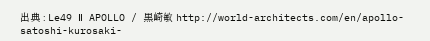出典 : Le49 Ⅱ APOLLO / 黒崎敏 http://world-architects.com/en/apollo-satoshi-kurosaki-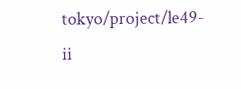tokyo/project/le49-ii